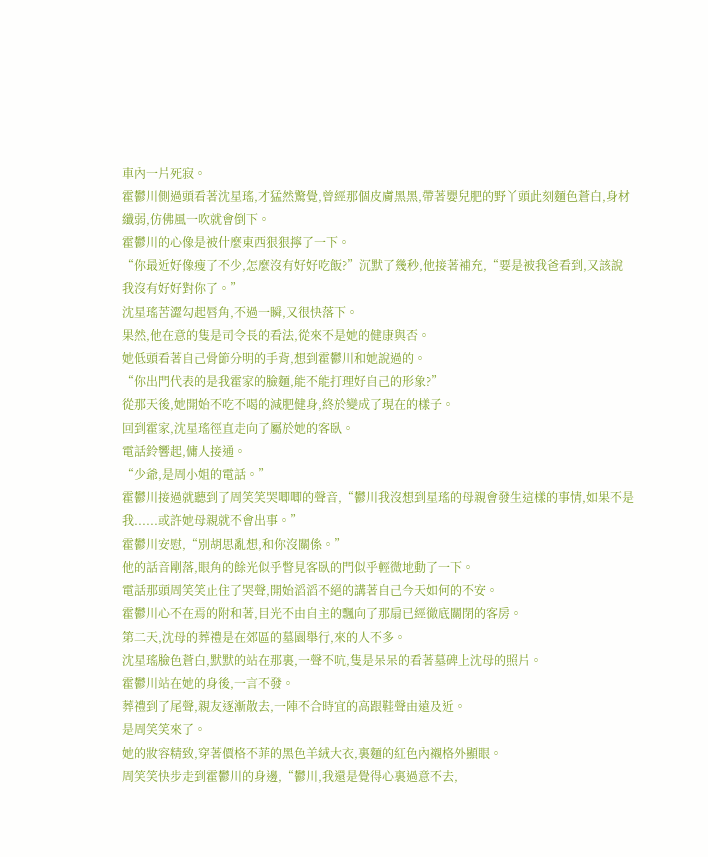車內一片死寂。
霍鬱川側過頭看著沈星瑤,才猛然驚覺,曾經那個皮膚黑黑,帶著嬰兒肥的野丫頭此刻麵色蒼白,身材纖弱,仿佛風一吹就會倒下。
霍鬱川的心像是被什麼東西狠狠擰了一下。
“你最近好像瘦了不少,怎麼沒有好好吃飯?”沉默了幾秒,他接著補充,“要是被我爸看到,又該說我沒有好好對你了。”
沈星瑤苦澀勾起唇角,不過一瞬,又很快落下。
果然,他在意的隻是司令長的看法,從來不是她的健康與否。
她低頭看著自己骨節分明的手背,想到霍鬱川和她說過的。
“你出門代表的是我霍家的臉麵,能不能打理好自己的形象?”
從那天後,她開始不吃不喝的減肥健身,終於變成了現在的樣子。
回到霍家,沈星瑤徑直走向了屬於她的客臥。
電話鈴響起,傭人接通。
“少爺,是周小姐的電話。”
霍鬱川接過就聽到了周笑笑哭唧唧的聲音,“鬱川我沒想到星瑤的母親會發生這樣的事情,如果不是我......或許她母親就不會出事。”
霍鬱川安慰,“別胡思亂想,和你沒關係。”
他的話音剛落,眼角的餘光似乎瞥見客臥的門似乎輕微地動了一下。
電話那頭周笑笑止住了哭聲,開始滔滔不絕的講著自己今天如何的不安。
霍鬱川心不在焉的附和著,目光不由自主的飄向了那扇已經徹底關閉的客房。
第二天,沈母的葬禮是在郊區的墓園舉行,來的人不多。
沈星瑤臉色蒼白,默默的站在那裏,一聲不吭,隻是呆呆的看著墓碑上沈母的照片。
霍鬱川站在她的身後,一言不發。
葬禮到了尾聲,親友逐漸散去,一陣不合時宜的高跟鞋聲由遠及近。
是周笑笑來了。
她的妝容精致,穿著價格不菲的黑色羊絨大衣,裏麵的紅色內襯格外顯眼。
周笑笑快步走到霍鬱川的身邊,“鬱川,我還是覺得心裏過意不去,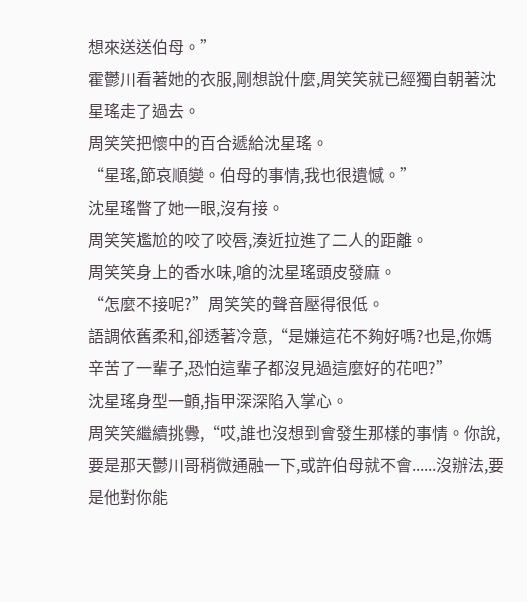想來送送伯母。”
霍鬱川看著她的衣服,剛想說什麼,周笑笑就已經獨自朝著沈星瑤走了過去。
周笑笑把懷中的百合遞給沈星瑤。
“星瑤,節哀順變。伯母的事情,我也很遺憾。”
沈星瑤瞥了她一眼,沒有接。
周笑笑尷尬的咬了咬唇,湊近拉進了二人的距離。
周笑笑身上的香水味,嗆的沈星瑤頭皮發麻。
“怎麼不接呢?”周笑笑的聲音壓得很低。
語調依舊柔和,卻透著冷意,“是嫌這花不夠好嗎?也是,你媽辛苦了一輩子,恐怕這輩子都沒見過這麼好的花吧?”
沈星瑤身型一顫,指甲深深陷入掌心。
周笑笑繼續挑釁,“哎,誰也沒想到會發生那樣的事情。你說,要是那天鬱川哥稍微通融一下,或許伯母就不會......沒辦法,要是他對你能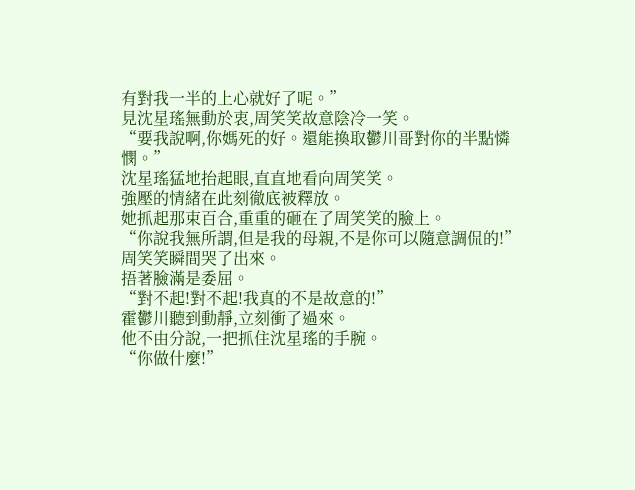有對我一半的上心就好了呢。”
見沈星瑤無動於衷,周笑笑故意陰冷一笑。
“要我說啊,你媽死的好。還能換取鬱川哥對你的半點憐憫。”
沈星瑤猛地抬起眼,直直地看向周笑笑。
強壓的情緒在此刻徹底被釋放。
她抓起那束百合,重重的砸在了周笑笑的臉上。
“你說我無所謂,但是我的母親,不是你可以隨意調侃的!”
周笑笑瞬間哭了出來。
捂著臉滿是委屈。
“對不起!對不起!我真的不是故意的!”
霍鬱川聽到動靜,立刻衝了過來。
他不由分說,一把抓住沈星瑤的手腕。
“你做什麼!”